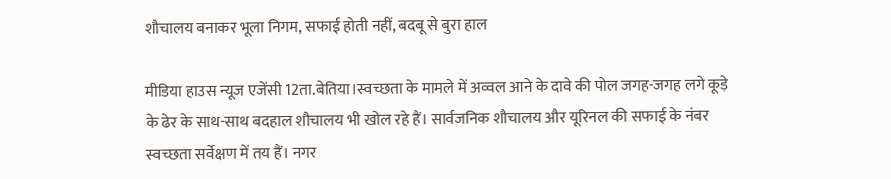शौचालय बनाकर भूला निगम, सफाई होती नहीं, बदबू से बुरा हाल

मीडिया हाउस न्यूज एजेंसी 12ता.बेतिया।स्वच्छता के मामले में अव्वल आने के दावे की पोल जगह-जगह लगे कूड़े के ढेर के साथ-साथ बदहाल शौचालय भी खोल रहे हैं। सार्वजनिक शौचालय और यूरिनल की सफाई के नंबर स्वच्छता सर्वेक्षण में तय हैं। नगर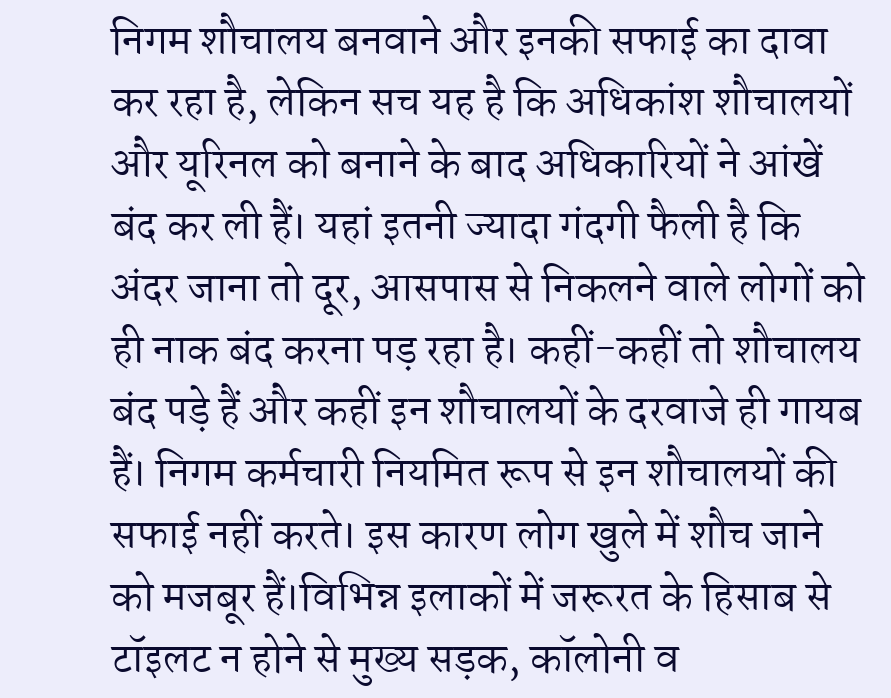निगम शौचालय बनवाने और इनकी सफाई का दावा कर रहा है, लेकिन सच यह है कि अधिकांश शौचालयों और यूरिनल को बनाने के बाद अधिकारियों ने आंखें बंद कर ली हैं। यहां इतनी ज्यादा गंदगी फैली है कि अंदर जाना तो दूर, आसपास से निकलने वाले लोगों को ही नाक बंद करना पड़ रहा है। कहीं-कहीं तो शौचालय बंद पड़े हैं और कहीं इन शौचालयों के दरवाजे ही गायब हैं। निगम कर्मचारी नियमित रूप से इन शौचालयों की सफाई नहीं करते। इस कारण लोग खुले में शौच जाने को मजबूर हैं।विभिन्न इलाकों में जरूरत के हिसाब से टॉइलट न होने से मुख्य सड़क, कॉलोनी व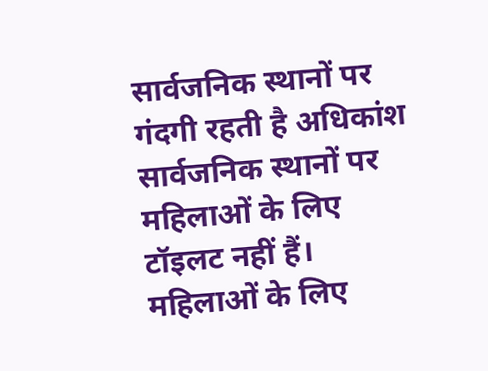सार्वजनिक स्थानों पर गंदगी रहती है अधिकांश सार्वजनिक स्थानों पर महिलाओं के लिए टॉइलट नहीं हैं। महिलाओं के लिए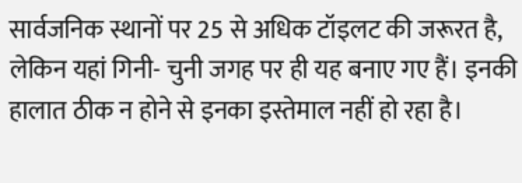सार्वजनिक स्थानों पर 25 से अधिक टॉइलट की जरूरत है, लेकिन यहां गिनी- चुनी जगह पर ही यह बनाए गए हैं। इनकी हालात ठीक न होने से इनका इस्तेमाल नहीं हो रहा है।